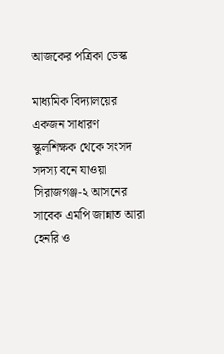আজকের পত্রিকা ডেস্ক

মাধ্যমিক বিদ্যালয়ের একজন সাধারণ স্কুলশিক্ষক থেকে সংসদ সদস্য বনে যাওয়া সিরাজগঞ্জ-২ আসনের সাবেক এমপি জান্নাত আরা হেনরি ও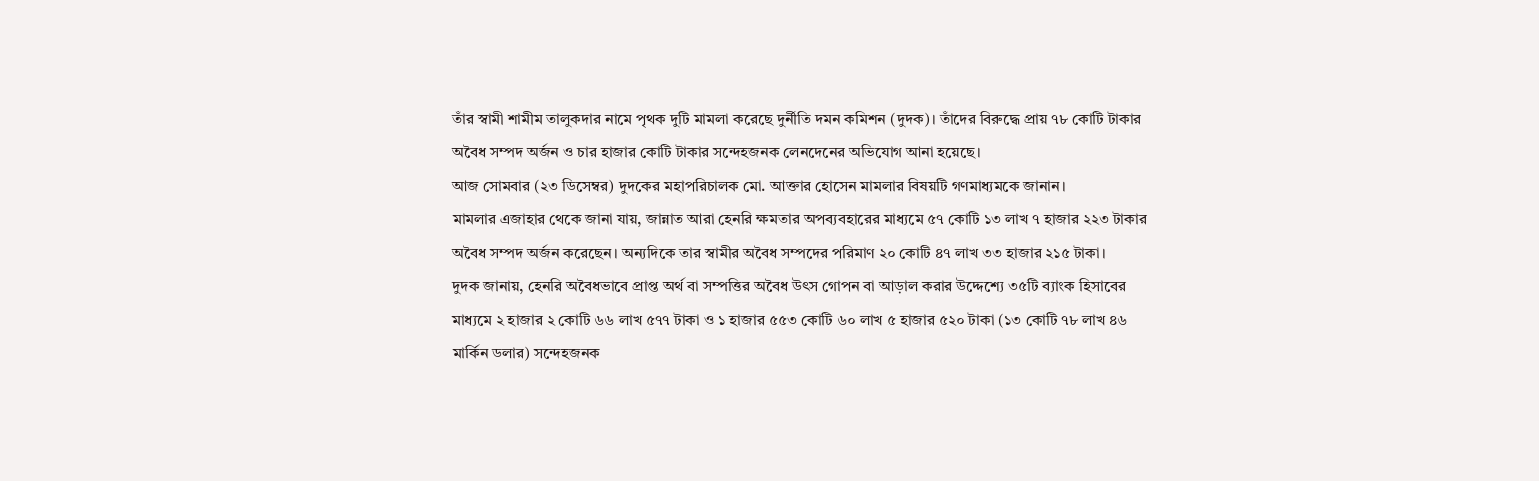তাঁর স্বামী শামীম তালুকদার নামে পৃথক দুটি মামলা করেছে দুর্নীতি দমন কমিশন (দুদক)। তাঁদের বিরুদ্ধে প্রায় ৭৮ কোটি টাকার অবৈধ সম্পদ অর্জন ও চার হাজার কোটি টাকার সন্দেহজনক লেনদেনের অভিযোগ আনা হয়েছে।
আজ সোমবার (২৩ ডিসেম্বর) দুদকের মহাপরিচালক মো. আক্তার হোসেন মামলার বিষয়টি গণমাধ্যমকে জানান।
মামলার এজাহার থেকে জানা যায়, জান্নাত আরা হেনরি ক্ষমতার অপব্যবহারের মাধ্যমে ৫৭ কোটি ১৩ লাখ ৭ হাজার ২২৩ টাকার অবৈধ সম্পদ অর্জন করেছেন। অন্যদিকে তার স্বামীর অবৈধ সম্পদের পরিমাণ ২০ কোটি ৪৭ লাখ ৩৩ হাজার ২১৫ টাকা।
দুদক জানায়, হেনরি অবৈধভাবে প্রাপ্ত অর্থ বা সম্পত্তির অবৈধ উৎস গোপন বা আড়াল করার উদ্দেশ্যে ৩৫টি ব্যাংক হিসাবের মাধ্যমে ২ হাজার ২ কোটি ৬৬ লাখ ৫৭৭ টাকা ও ১ হাজার ৫৫৩ কোটি ৬০ লাখ ৫ হাজার ৫২০ টাকা (১৩ কোটি ৭৮ লাখ ৪৬ মার্কিন ডলার) সন্দেহজনক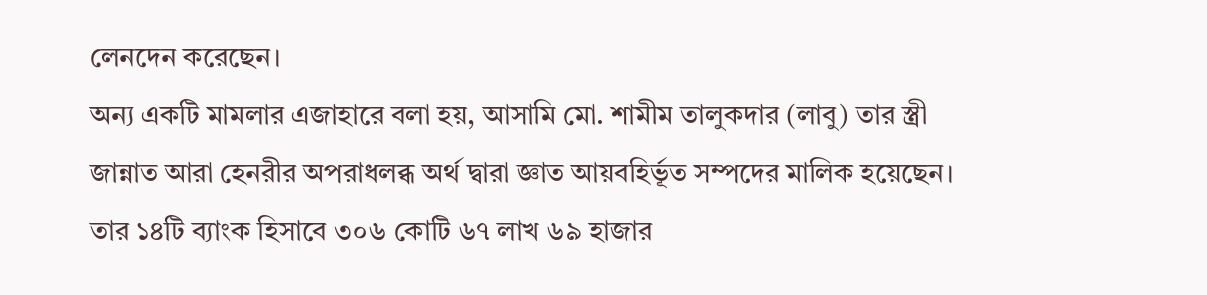লেনদেন করেছেন।
অন্য একটি মামলার এজাহারে বলা হয়, আসামি মো. শামীম তালুকদার (লাবু) তার স্ত্রী জান্নাত আরা হেনরীর অপরাধলব্ধ অর্থ দ্বারা জ্ঞাত আয়বহির্ভূত সম্পদের মালিক হয়েছেন। তার ১৪টি ব্যাংক হিসাবে ৩০৬ কোটি ৬৭ লাখ ৬৯ হাজার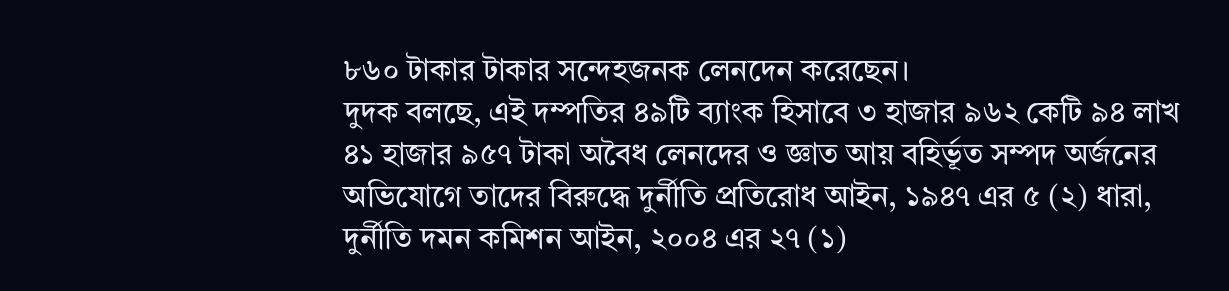৮৬০ টাকার টাকার সন্দেহজনক লেনদেন করেছেন।
দুদক বলছে, এই দম্পতির ৪৯টি ব্যাংক হিসাবে ৩ হাজার ৯৬২ কেটি ৯৪ লাখ ৪১ হাজার ৯৫৭ টাকা অবৈধ লেনদের ও জ্ঞাত আয় বহির্ভূত সম্পদ অর্জনের অভিযোগে তাদের বিরুদ্ধে দুর্নীতি প্রতিরোধ আইন, ১৯৪৭ এর ৫ (২) ধারা, দুর্নীতি দমন কমিশন আইন, ২০০৪ এর ২৭ (১)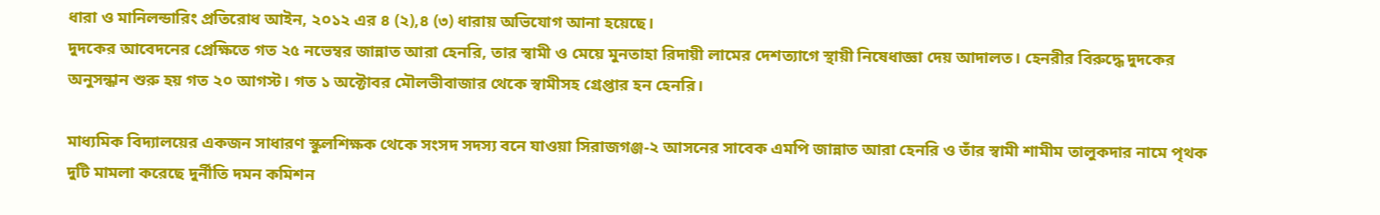ধারা ও মানিলন্ডারিং প্রতিরোধ আইন, ২০১২ এর ৪ (২),৪ (৩) ধারায় অভিযোগ আনা হয়েছে।
দুদকের আবেদনের প্রেক্ষিতে গত ২৫ নভেম্বর জান্নাত আরা হেনরি, তার স্বামী ও মেয়ে মুনতাহা রিদায়ী লামের দেশত্যাগে স্থায়ী নিষেধাজ্ঞা দেয় আদালত। হেনরীর বিরুদ্ধে দুদকের অনুসন্ধান শুরু হয় গত ২০ আগস্ট। গত ১ অক্টোবর মৌলভীবাজার থেকে স্বামীসহ গ্রেপ্তার হন হেনরি।

মাধ্যমিক বিদ্যালয়ের একজন সাধারণ স্কুলশিক্ষক থেকে সংসদ সদস্য বনে যাওয়া সিরাজগঞ্জ-২ আসনের সাবেক এমপি জান্নাত আরা হেনরি ও তাঁর স্বামী শামীম তালুকদার নামে পৃথক দুটি মামলা করেছে দুর্নীতি দমন কমিশন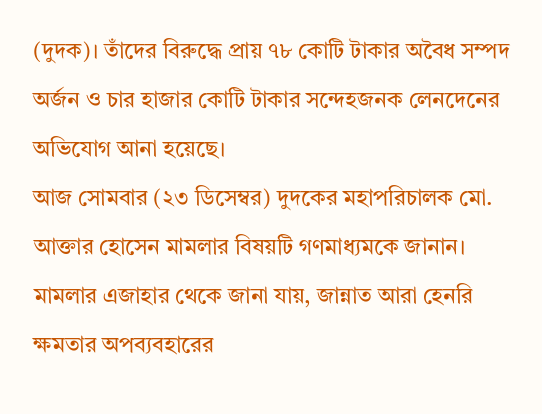(দুদক)। তাঁদের বিরুদ্ধে প্রায় ৭৮ কোটি টাকার অবৈধ সম্পদ অর্জন ও চার হাজার কোটি টাকার সন্দেহজনক লেনদেনের অভিযোগ আনা হয়েছে।
আজ সোমবার (২৩ ডিসেম্বর) দুদকের মহাপরিচালক মো. আক্তার হোসেন মামলার বিষয়টি গণমাধ্যমকে জানান।
মামলার এজাহার থেকে জানা যায়, জান্নাত আরা হেনরি ক্ষমতার অপব্যবহারের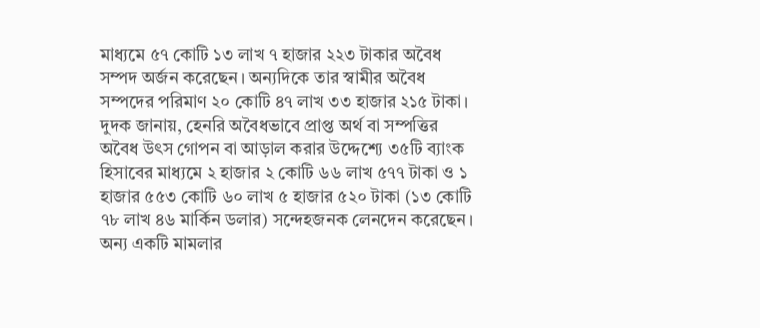মাধ্যমে ৫৭ কোটি ১৩ লাখ ৭ হাজার ২২৩ টাকার অবৈধ সম্পদ অর্জন করেছেন। অন্যদিকে তার স্বামীর অবৈধ সম্পদের পরিমাণ ২০ কোটি ৪৭ লাখ ৩৩ হাজার ২১৫ টাকা।
দুদক জানায়, হেনরি অবৈধভাবে প্রাপ্ত অর্থ বা সম্পত্তির অবৈধ উৎস গোপন বা আড়াল করার উদ্দেশ্যে ৩৫টি ব্যাংক হিসাবের মাধ্যমে ২ হাজার ২ কোটি ৬৬ লাখ ৫৭৭ টাকা ও ১ হাজার ৫৫৩ কোটি ৬০ লাখ ৫ হাজার ৫২০ টাকা (১৩ কোটি ৭৮ লাখ ৪৬ মার্কিন ডলার) সন্দেহজনক লেনদেন করেছেন।
অন্য একটি মামলার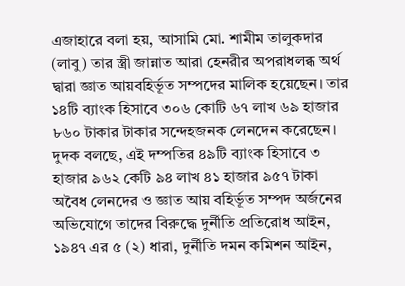এজাহারে বলা হয়, আসামি মো. শামীম তালুকদার (লাবু) তার স্ত্রী জান্নাত আরা হেনরীর অপরাধলব্ধ অর্থ দ্বারা জ্ঞাত আয়বহির্ভূত সম্পদের মালিক হয়েছেন। তার ১৪টি ব্যাংক হিসাবে ৩০৬ কোটি ৬৭ লাখ ৬৯ হাজার ৮৬০ টাকার টাকার সন্দেহজনক লেনদেন করেছেন।
দুদক বলছে, এই দম্পতির ৪৯টি ব্যাংক হিসাবে ৩ হাজার ৯৬২ কেটি ৯৪ লাখ ৪১ হাজার ৯৫৭ টাকা অবৈধ লেনদের ও জ্ঞাত আয় বহির্ভূত সম্পদ অর্জনের অভিযোগে তাদের বিরুদ্ধে দুর্নীতি প্রতিরোধ আইন, ১৯৪৭ এর ৫ (২) ধারা, দুর্নীতি দমন কমিশন আইন,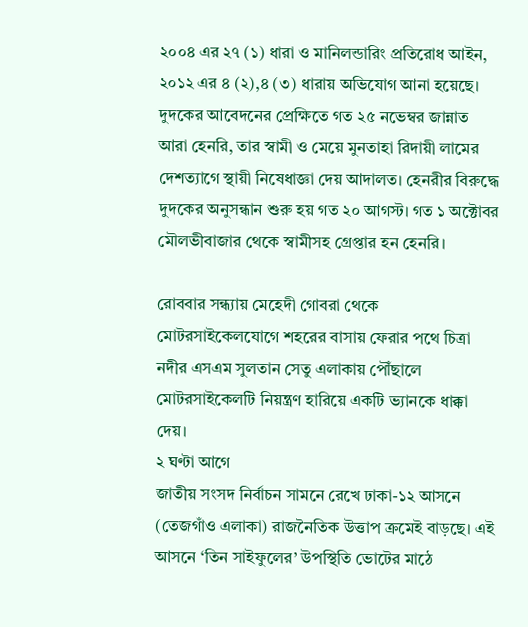২০০৪ এর ২৭ (১) ধারা ও মানিলন্ডারিং প্রতিরোধ আইন, ২০১২ এর ৪ (২),৪ (৩) ধারায় অভিযোগ আনা হয়েছে।
দুদকের আবেদনের প্রেক্ষিতে গত ২৫ নভেম্বর জান্নাত আরা হেনরি, তার স্বামী ও মেয়ে মুনতাহা রিদায়ী লামের দেশত্যাগে স্থায়ী নিষেধাজ্ঞা দেয় আদালত। হেনরীর বিরুদ্ধে দুদকের অনুসন্ধান শুরু হয় গত ২০ আগস্ট। গত ১ অক্টোবর মৌলভীবাজার থেকে স্বামীসহ গ্রেপ্তার হন হেনরি।

রোববার সন্ধ্যায় মেহেদী গোবরা থেকে মোটরসাইকেলযোগে শহরের বাসায় ফেরার পথে চিত্রা নদীর এসএম সুলতান সেতু এলাকায় পৌঁছালে মোটরসাইকেলটি নিয়ন্ত্রণ হারিয়ে একটি ভ্যানকে ধাক্কা দেয়।
২ ঘণ্টা আগে
জাতীয় সংসদ নির্বাচন সামনে রেখে ঢাকা-১২ আসনে (তেজগাঁও এলাকা) রাজনৈতিক উত্তাপ ক্রমেই বাড়ছে। এই আসনে ‘তিন সাইফুলের’ উপস্থিতি ভোটের মাঠে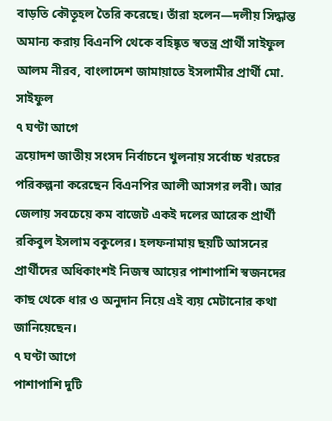বাড়তি কৌতূহল তৈরি করেছে। তাঁরা হলেন—দলীয় সিদ্ধান্ত অমান্য করায় বিএনপি থেকে বহিষ্কৃত স্বতন্ত্র প্রার্থী সাইফুল আলম নীরব, বাংলাদেশ জামায়াতে ইসলামীর প্রার্থী মো. সাইফুল
৭ ঘণ্টা আগে
ত্রয়োদশ জাতীয় সংসদ নির্বাচনে খুলনায় সর্বোচ্চ খরচের পরিকল্পনা করেছেন বিএনপির আলী আসগর লবী। আর জেলায় সবচেয়ে কম বাজেট একই দলের আরেক প্রার্থী রকিবুল ইসলাম বকুলের। হলফনামায় ছয়টি আসনের প্রার্থীদের অধিকাংশই নিজস্ব আয়ের পাশাপাশি স্বজনদের কাছ থেকে ধার ও অনুদান নিয়ে এই ব্যয় মেটানোর কথা জানিয়েছেন।
৭ ঘণ্টা আগে
পাশাপাশি দুটি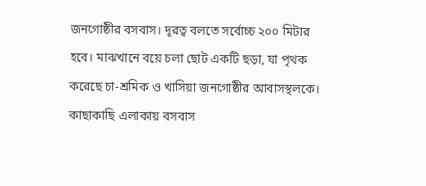জনগোষ্ঠীর বসবাস। দূরত্ব বলতে সর্বোচ্চ ২০০ মিটার হবে। মাঝখানে বয়ে চলা ছোট একটি ছড়া, যা পৃথক করেছে চা-শ্রমিক ও খাসিয়া জনগোষ্ঠীর আবাসস্থলকে। কাছাকাছি এলাকায় বসবাস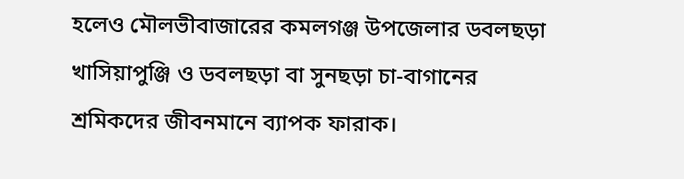হলেও মৌলভীবাজারের কমলগঞ্জ উপজেলার ডবলছড়া খাসিয়াপুঞ্জি ও ডবলছড়া বা সুনছড়া চা-বাগানের শ্রমিকদের জীবনমানে ব্যাপক ফারাক।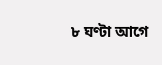৮ ঘণ্টা আগে